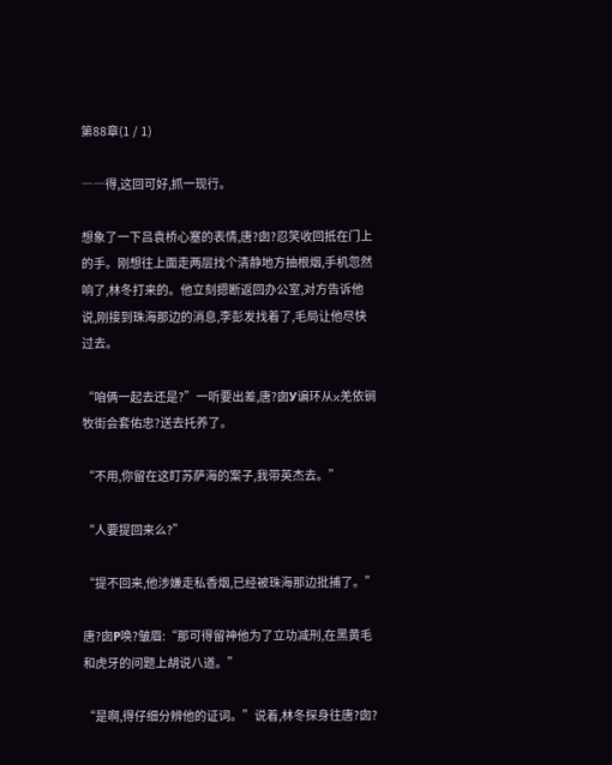第88章(1 / 1)

――得,这回可好,抓一现行。

想象了一下吕袁桥心塞的表情,唐?囱?忍笑收回抵在门上的手。刚想往上面走两层找个清静地方抽根烟,手机忽然响了,林冬打来的。他立刻摁断返回办公室,对方告诉他说,刚接到珠海那边的消息,李彭发找着了,毛局让他尽快过去。

“咱俩一起去还是?”一听要出差,唐?囱У谝环从κ羌依锏牧街会套佑忠?送去托养了。

“不用,你留在这盯苏萨海的案子,我带英杰去。”

“人要提回来么?”

“提不回来,他涉嫌走私香烟,已经被珠海那边批捕了。”

唐?囱Р唤?皱眉:“那可得留神他为了立功减刑,在黑黄毛和虎牙的问题上胡说八道。”

“是啊,得仔细分辨他的证词。”说着,林冬探身往唐?囱?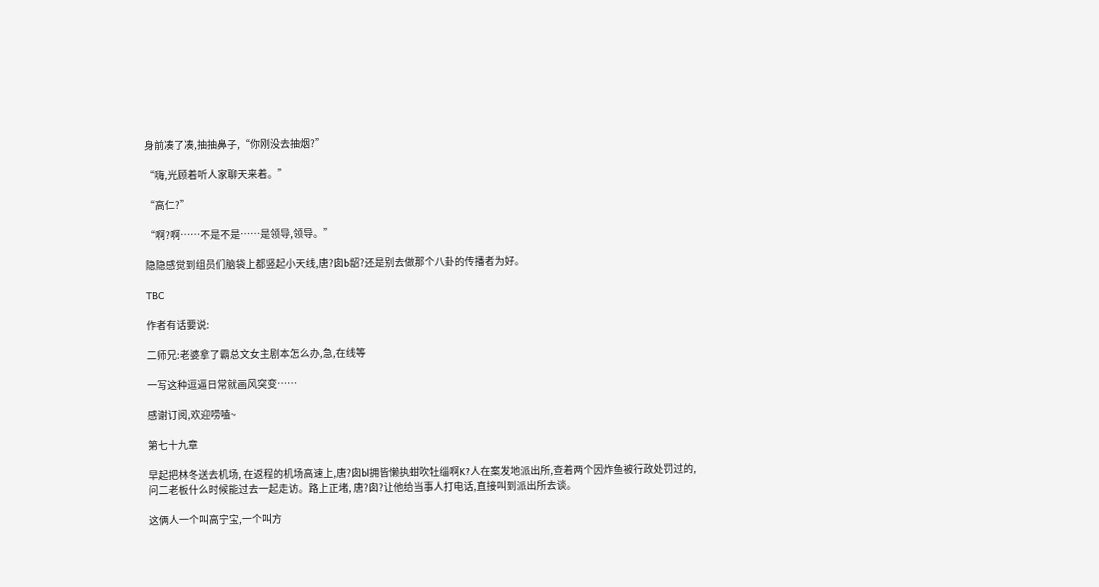身前凑了凑,抽抽鼻子,“你刚没去抽烟?”

“嗨,光顾着听人家聊天来着。”

“高仁?”

“啊?啊……不是不是……是领导,领导。”

隐隐感觉到组员们脑袋上都竖起小天线,唐?囱Ь龆?还是别去做那个八卦的传播者为好。

TBC

作者有话要说:

二师兄:老婆拿了霸总文女主剧本怎么办,急,在线等

一写这种逗逼日常就画风突变……

感谢订阅,欢迎唠嗑~

第七十九章

早起把林冬送去机场, 在返程的机场高速上,唐?囱Ы拥皆懒执蚶吹牡缁啊K?人在案发地派出所,查着两个因炸鱼被行政处罚过的, 问二老板什么时候能过去一起走访。路上正堵, 唐?囱?让他给当事人打电话,直接叫到派出所去谈。

这俩人一个叫高宁宝,一个叫方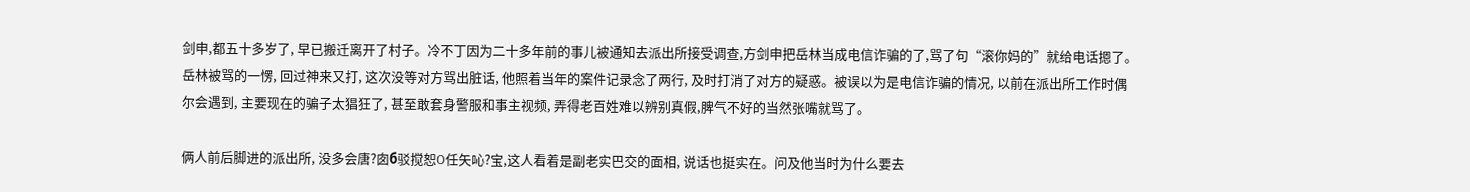剑申,都五十多岁了, 早已搬迁离开了村子。冷不丁因为二十多年前的事儿被通知去派出所接受调查,方剑申把岳林当成电信诈骗的了,骂了句“滚你妈的”就给电话摁了。岳林被骂的一愣, 回过神来又打, 这次没等对方骂出脏话, 他照着当年的案件记录念了两行, 及时打消了对方的疑惑。被误以为是电信诈骗的情况, 以前在派出所工作时偶尔会遇到, 主要现在的骗子太猖狂了, 甚至敢套身警服和事主视频, 弄得老百姓难以辨别真假,脾气不好的当然张嘴就骂了。

俩人前后脚进的派出所, 没多会唐?囱б驳搅恕O任矢吣?宝,这人看着是副老实巴交的面相, 说话也挺实在。问及他当时为什么要去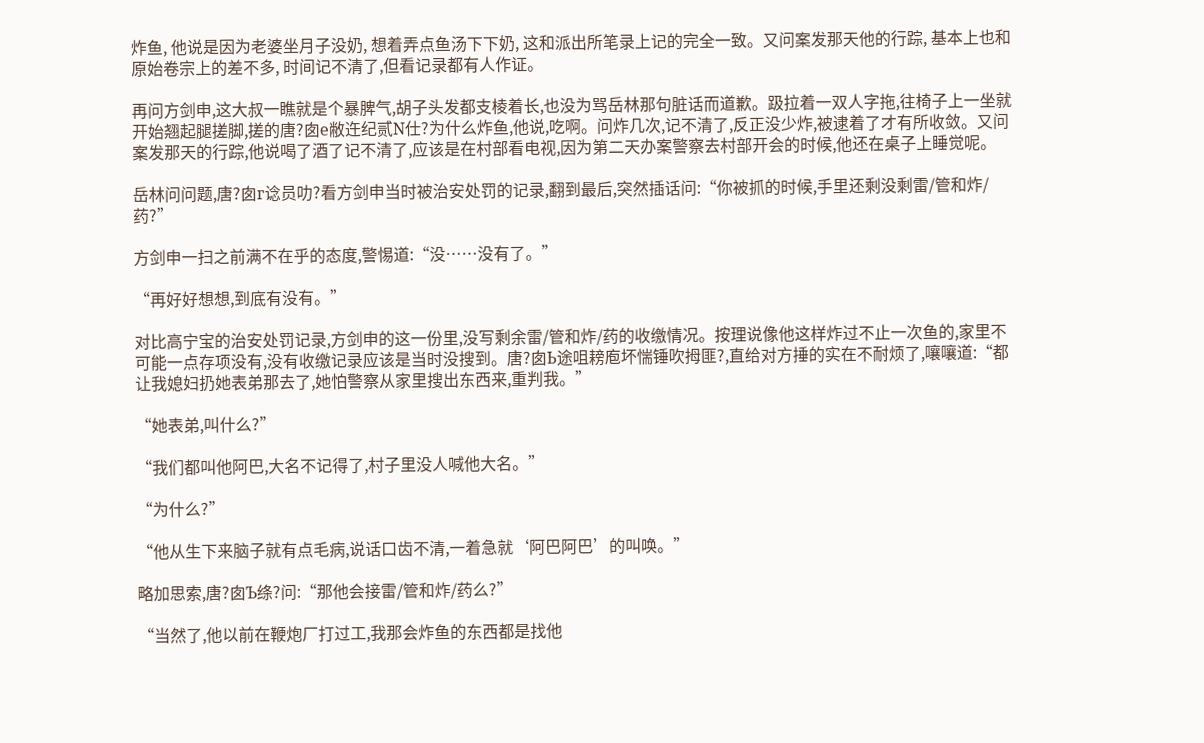炸鱼, 他说是因为老婆坐月子没奶, 想着弄点鱼汤下下奶, 这和派出所笔录上记的完全一致。又问案发那天他的行踪, 基本上也和原始卷宗上的差不多, 时间记不清了,但看记录都有人作证。

再问方剑申,这大叔一瞧就是个暴脾气,胡子头发都支棱着长,也没为骂岳林那句脏话而道歉。趿拉着一双人字拖,往椅子上一坐就开始翘起腿搓脚,搓的唐?囱е敝迕纪贰N仕?为什么炸鱼,他说,吃啊。问炸几次,记不清了,反正没少炸,被逮着了才有所收敛。又问案发那天的行踪,他说喝了酒了记不清了,应该是在村部看电视,因为第二天办案警察去村部开会的时候,他还在桌子上睡觉呢。

岳林问问题,唐?囱г谂员叻?看方剑申当时被治安处罚的记录,翻到最后,突然插话问:“你被抓的时候,手里还剩没剩雷/管和炸/药?”

方剑申一扫之前满不在乎的态度,警惕道:“没……没有了。”

“再好好想想,到底有没有。”

对比高宁宝的治安处罚记录,方剑申的这一份里,没写剩余雷/管和炸/药的收缴情况。按理说像他这样炸过不止一次鱼的,家里不可能一点存项没有,没有收缴记录应该是当时没搜到。唐?囱Ь途咀耪庖坏惴锤吹拇匪?,直给对方捶的实在不耐烦了,嚷嚷道:“都让我媳妇扔她表弟那去了,她怕警察从家里搜出东西来,重判我。”

“她表弟,叫什么?”

“我们都叫他阿巴,大名不记得了,村子里没人喊他大名。”

“为什么?”

“他从生下来脑子就有点毛病,说话口齿不清,一着急就‘阿巴阿巴’的叫唤。”

略加思索,唐?囱Ъ绦?问:“那他会接雷/管和炸/药么?”

“当然了,他以前在鞭炮厂打过工,我那会炸鱼的东西都是找他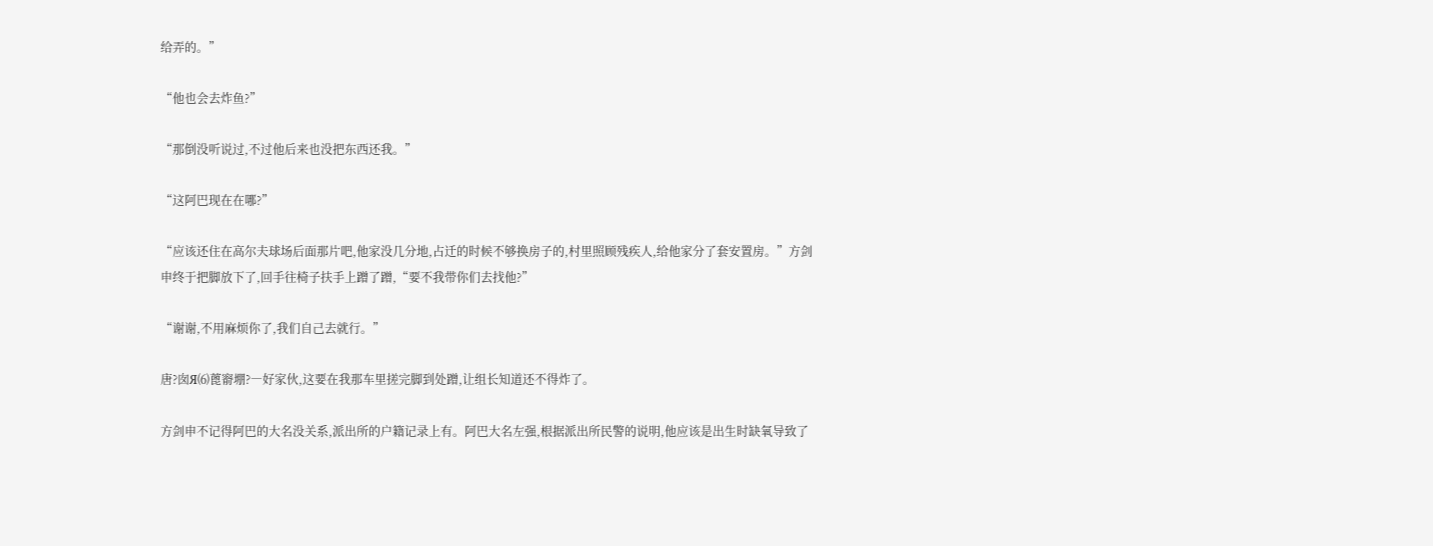给弄的。”

“他也会去炸鱼?”

“那倒没听说过,不过他后来也没把东西还我。”

“这阿巴现在在哪?”

“应该还住在高尔夫球场后面那片吧,他家没几分地,占迁的时候不够换房子的,村里照顾残疾人,给他家分了套安置房。”方剑申终于把脚放下了,回手往椅子扶手上蹭了蹭,“要不我带你们去找他?”

“谢谢,不用麻烦你了,我们自己去就行。”

唐?囱Я⑹蓖窬堋?―好家伙,这要在我那车里搓完脚到处蹭,让组长知道还不得炸了。

方剑申不记得阿巴的大名没关系,派出所的户籍记录上有。阿巴大名左强,根据派出所民警的说明,他应该是出生时缺氧导致了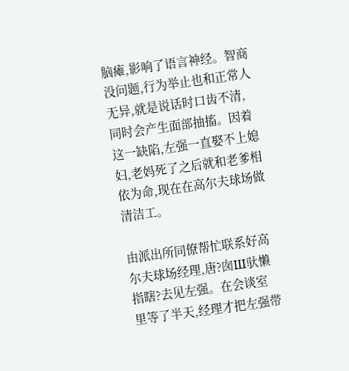脑瘫,影响了语言神经。智商没问题,行为举止也和正常人无异,就是说话时口齿不清,同时会产生面部抽搐。因着这一缺陷,左强一直娶不上媳妇,老妈死了之后就和老爹相依为命,现在在高尔夫球场做清洁工。

由派出所同僚帮忙联系好高尔夫球场经理,唐?囱Ш驮懒指瞎?去见左强。在会谈室里等了半天,经理才把左强带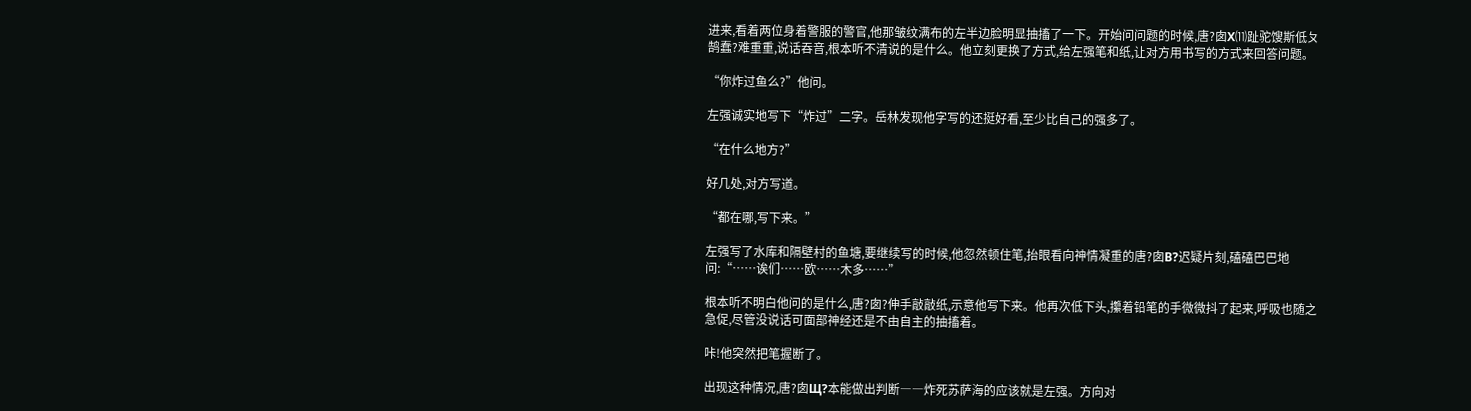进来,看着两位身着警服的警官,他那皱纹满布的左半边脸明显抽搐了一下。开始问问题的时候,唐?囱Х⑾趾驼馊斯低ㄆ鹄蠢?难重重,说话吞音,根本听不清说的是什么。他立刻更换了方式,给左强笔和纸,让对方用书写的方式来回答问题。

“你炸过鱼么?”他问。

左强诚实地写下“炸过”二字。岳林发现他字写的还挺好看,至少比自己的强多了。

“在什么地方?”

好几处,对方写道。

“都在哪,写下来。”

左强写了水库和隔壁村的鱼塘,要继续写的时候,他忽然顿住笔,抬眼看向神情凝重的唐?囱В?迟疑片刻,磕磕巴巴地问:“……诶们……欧……木多……”

根本听不明白他问的是什么,唐?囱?伸手敲敲纸,示意他写下来。他再次低下头,攥着铅笔的手微微抖了起来,呼吸也随之急促,尽管没说话可面部神经还是不由自主的抽搐着。

咔!他突然把笔握断了。

出现这种情况,唐?囱Щ?本能做出判断――炸死苏萨海的应该就是左强。方向对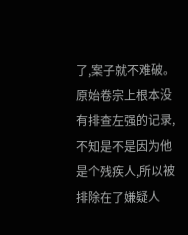了,案子就不难破。原始卷宗上根本没有排查左强的记录,不知是不是因为他是个残疾人,所以被排除在了嫌疑人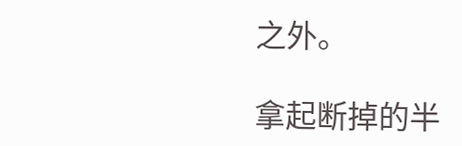之外。

拿起断掉的半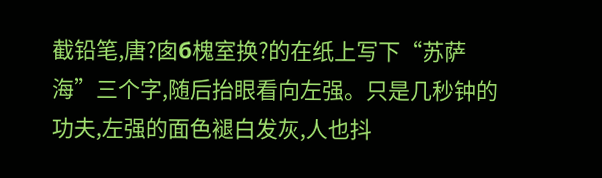截铅笔,唐?囱б槐室换?的在纸上写下“苏萨海”三个字,随后抬眼看向左强。只是几秒钟的功夫,左强的面色褪白发灰,人也抖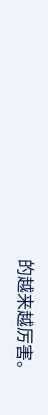的越来越厉害。